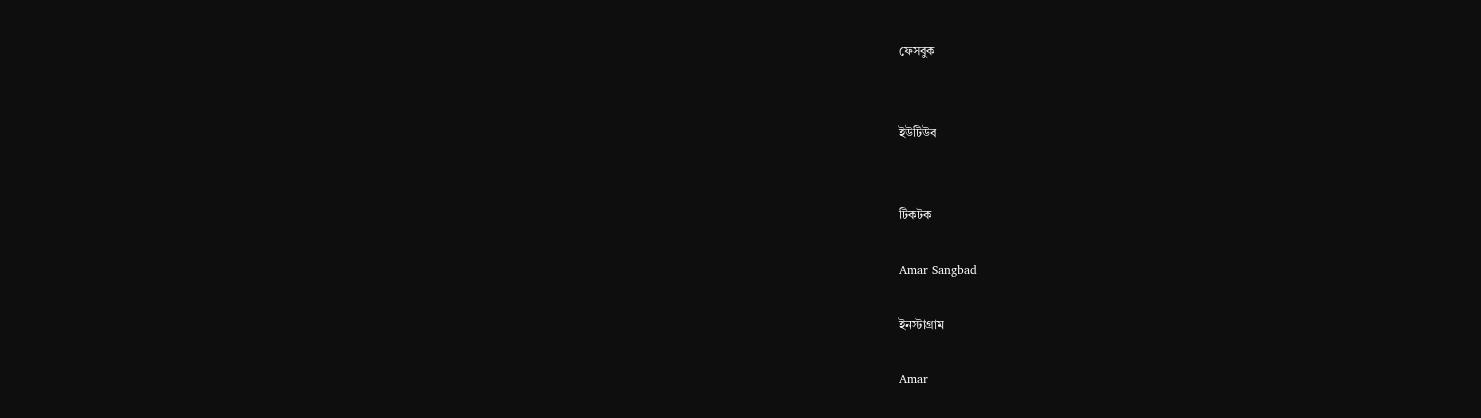ফেসবুক


ইউটিউব


টিকটক

Amar Sangbad

ইনস্টাগ্রাম

Amar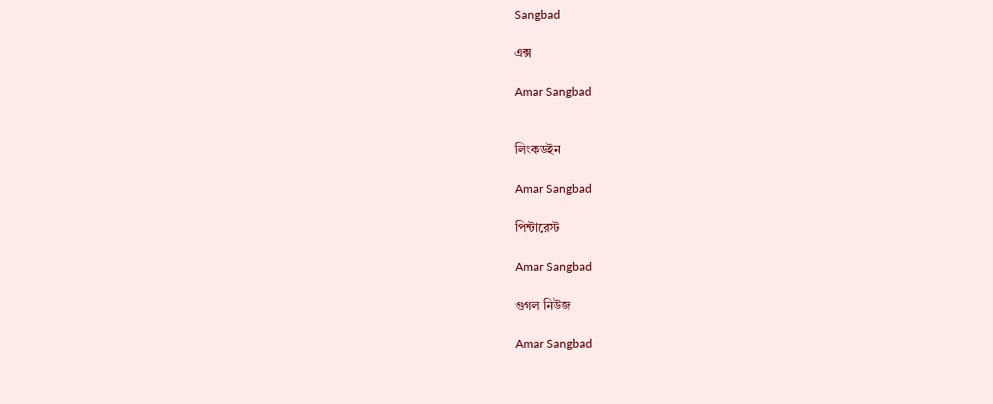Sangbad

এক্স

Amar Sangbad


লিংকডইন

Amar Sangbad

পিন্টারেস্ট

Amar Sangbad

গুগল নিউজ

Amar Sangbad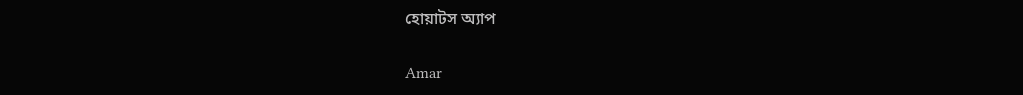হোয়াটস অ্যাপ

Amar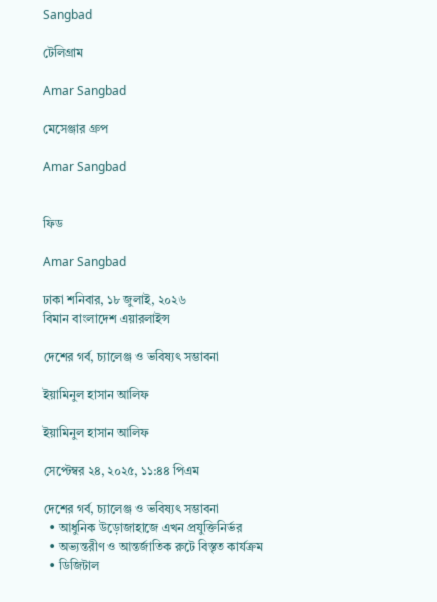Sangbad

টেলিগ্রাম

Amar Sangbad

মেসেঞ্জার গ্রুপ

Amar Sangbad


ফিড

Amar Sangbad

ঢাকা শনিবার, ১৮ জুলাই, ২০২৬
বিমান বাংলাদেশ এয়ারলাইন্স

দেশের গর্ব, চ্যালেঞ্জ ও ভবিষ্যৎ সম্ভাবনা

ইয়ামিনুল হাসান আলিফ

ইয়ামিনুল হাসান আলিফ

সেপ্টেম্বর ২৪, ২০২৫, ১১:৪৪ পিএম

দেশের গর্ব, চ্যালেঞ্জ ও ভবিষ্যৎ সম্ভাবনা
  • আধুনিক উড়োজাহাজে এখন প্রযুক্তিনির্ভর
  • অভ্যন্তরীণ ও আন্তর্জাতিক রুটে বিস্তৃত কার্যক্রম
  • ডিজিটাল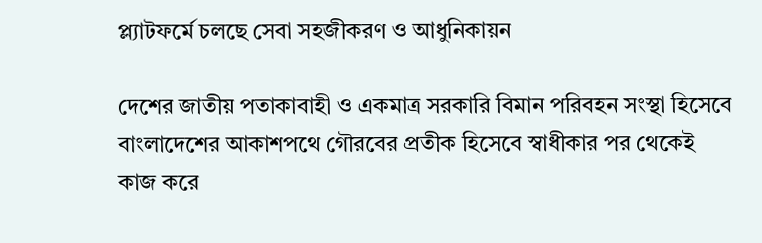প্ল্যাটফর্মে চলছে সেবা সহজীকরণ ও আধুনিকায়ন

দেশের জাতীয় পতাকাবাহী ও একমাত্র সরকারি বিমান পরিবহন সংস্থা হিসেবে বাংলাদেশের আকাশপথে গৌরবের প্রতীক হিসেবে স্বাধীকার পর থেকেই কাজ করে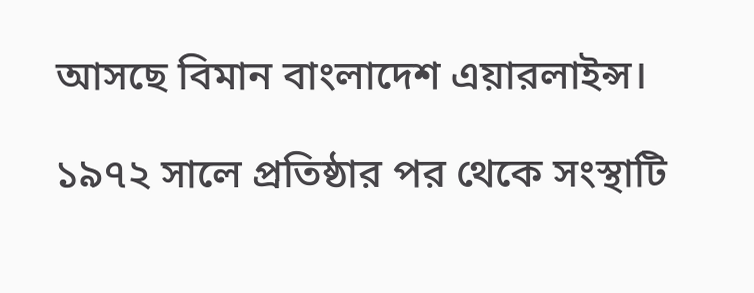আসছে বিমান বাংলাদেশ এয়ারলাইন্স।

১৯৭২ সালে প্রতিষ্ঠার পর থেকে সংস্থাটি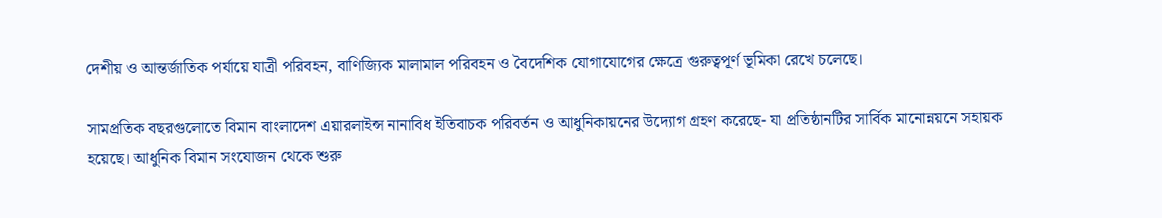দেশীয় ও আন্তর্জাতিক পর্যায়ে যাত্রী পরিবহন, বাণিজ্যিক মালামাল পরিবহন ও বৈদেশিক যোগাযোগের ক্ষেত্রে গুরুত্বপূর্ণ ভূমিকা রেখে চলেছে।

সামপ্রতিক বছরগুলোতে বিমান বাংলাদেশ এয়ারলাইন্স নানাবিধ ইতিবাচক পরিবর্তন ও আধুনিকায়নের উদ্যোগ গ্রহণ করেছে- যা প্রতিষ্ঠানটির সার্বিক মানোন্নয়নে সহায়ক হয়েছে। আধুনিক বিমান সংযোজন থেকে শুরু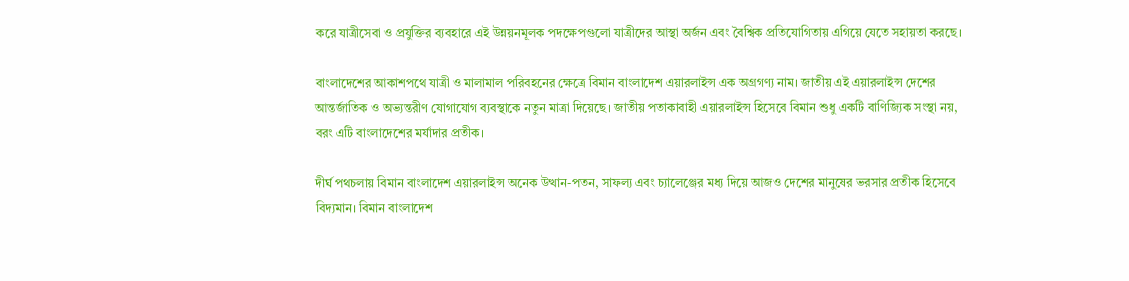করে যাত্রীসেবা ও প্রযুক্তির ব্যবহারে এই উন্নয়নমূলক পদক্ষেপগুলো যাত্রীদের আস্থা অর্জন এবং বৈশ্বিক প্রতিযোগিতায় এগিয়ে যেতে সহায়তা করছে।

বাংলাদেশের আকাশপথে যাত্রী ও মালামাল পরিবহনের ক্ষেত্রে বিমান বাংলাদেশ এয়ারলাইন্স এক অগ্রগণ্য নাম। জাতীয় এই এয়ারলাইন্স দেশের আন্তর্জাতিক ও অভ্যন্তরীণ যোগাযোগ ব্যবস্থাকে নতুন মাত্রা দিয়েছে। জাতীয় পতাকাবাহী এয়ারলাইন্স হিসেবে বিমান শুধু একটি বাণিজ্যিক সংস্থা নয়, বরং এটি বাংলাদেশের মর্যাদার প্রতীক।

দীর্ঘ পথচলায় বিমান বাংলাদেশ এয়ারলাইন্স অনেক উত্থান-পতন, সাফল্য এবং চ্যালেঞ্জের মধ্য দিয়ে আজও দেশের মানুষের ভরসার প্রতীক হিসেবে বিদ্যমান। বিমান বাংলাদেশ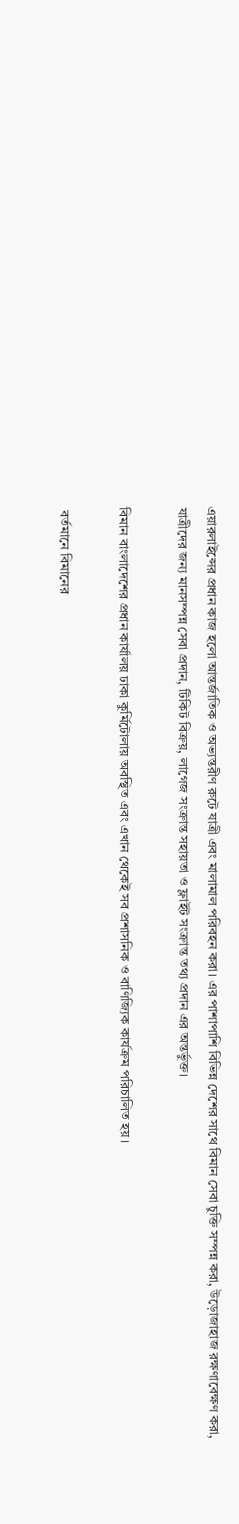এয়ারলাইন্সের প্রধান কাজ হলো আন্তর্জাতিক ও অভ্যন্তরীণ রুটে যাত্রী এবং মালামাল পরিবহন করা। এর পাশাপাশি বিভিন্ন দেশের সাথে বিমান সেবা চুক্তি সম্পন্ন করা, উড়োজাহাজ রক্ষণাবেক্ষণ করা, যাত্রীদের জন্য মানসম্পন্ন সেবা প্রদান, টিকিট বিক্রয়, লাগেজ সংক্রান্ত সহায়তা ও ফ্লাইট সংক্রান্ত তথ্য প্রদান এর অন্তর্ভুক্ত।

বিমান বাংলাদেশের প্রধান কার্যালয় ঢাকা কুর্মিটোলায় অবস্থিত এবং এখান থেকেই সব প্রশাসনিক ও বাণিজ্যিক কার্যক্রম পরিচালিত হয়।

 বর্তমানে বিমানের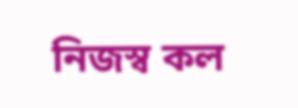নিজস্ব কল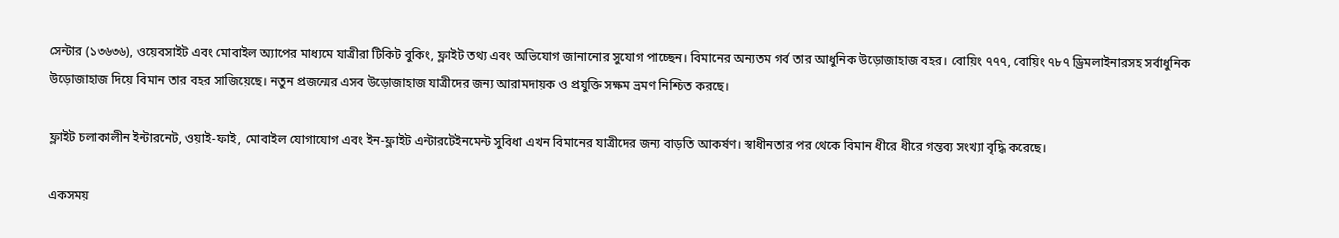সেন্টার (১৩৬৩৬), ওয়েবসাইট এবং মোবাইল অ্যাপের মাধ্যমে যাত্রীরা টিকিট বুকিং, ফ্লাইট তথ্য এবং অভিযোগ জানানোর সুযোগ পাচ্ছেন। বিমানের অন্যতম গর্ব তার আধুনিক উড়োজাহাজ বহর। বোয়িং ৭৭৭, বোয়িং ৭৮৭ ড্রিমলাইনারসহ সর্বাধুনিক উড়োজাহাজ দিয়ে বিমান তার বহর সাজিয়েছে। নতুন প্রজন্মের এসব উড়োজাহাজ যাত্রীদের জন্য আরামদায়ক ও প্রযুক্তি সক্ষম ভ্রমণ নিশ্চিত করছে।

ফ্লাইট চলাকালীন ইন্টারনেট, ওয়াই-ফাই, মোবাইল যোগাযোগ এবং ইন-ফ্লাইট এন্টারটেইনমেন্ট সুবিধা এখন বিমানের যাত্রীদের জন্য বাড়তি আকর্ষণ। স্বাধীনতার পর থেকে বিমান ধীরে ধীরে গন্তব্য সংখ্যা বৃদ্ধি করেছে।

একসময়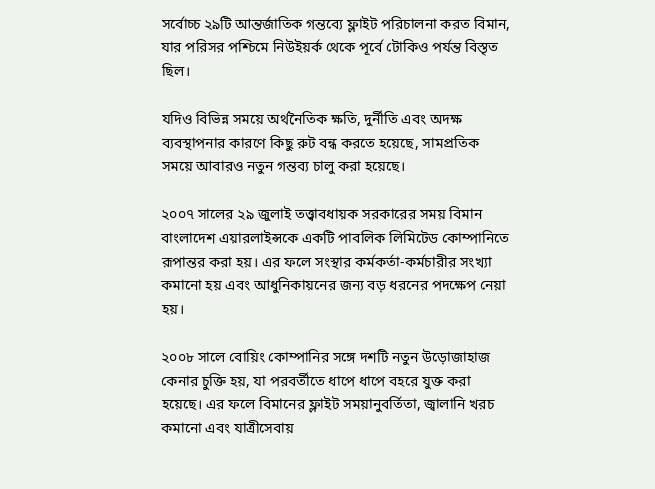সর্বোচ্চ ২৯টি আন্তর্জাতিক গন্তব্যে ফ্লাইট পরিচালনা করত বিমান, যার পরিসর পশ্চিমে নিউইয়র্ক থেকে পূর্বে টোকিও পর্যন্ত বিস্তৃত ছিল।

যদিও বিভিন্ন সময়ে অর্থনৈতিক ক্ষতি, দুর্নীতি এবং অদক্ষ ব্যবস্থাপনার কারণে কিছু রুট বন্ধ করতে হয়েছে, সামপ্রতিক সময়ে আবারও নতুন গন্তব্য চালু করা হয়েছে।

২০০৭ সালের ২৯ জুলাই তত্ত্বাবধায়ক সরকারের সময় বিমান বাংলাদেশ এয়ারলাইন্সকে একটি পাবলিক লিমিটেড কোম্পানিতে রূপান্তর করা হয়। এর ফলে সংস্থার কর্মকর্তা-কর্মচারীর সংখ্যা কমানো হয় এবং আধুনিকায়নের জন্য বড় ধরনের পদক্ষেপ নেয়া হয়।

২০০৮ সালে বোয়িং কোম্পানির সঙ্গে দশটি নতুন উড়োজাহাজ কেনার চুক্তি হয়, যা পরবর্তীতে ধাপে ধাপে বহরে যুক্ত করা হয়েছে। এর ফলে বিমানের ফ্লাইট সময়ানুবর্তিতা, জ্বালানি খরচ কমানো এবং যাত্রীসেবায়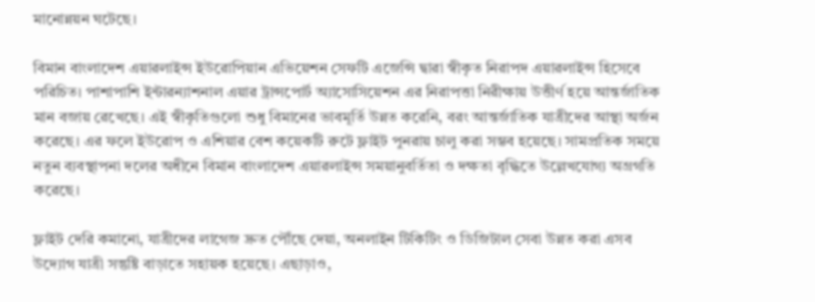মানোন্নয়ন ঘটেছে।

বিমান বাংলাদেশ এয়ারলাইন্স ইউরোপিয়ান এভিয়েশন সেফটি এজেন্সি দ্বারা স্বীকৃত নিরাপদ এয়ারলাইন্স হিসেবে পরিচিত। পাশাপাশি ইন্টারন্যাশনাল এয়ার ট্রান্সপোর্ট অ্যাসোসিয়েশন এর নিরাপত্তা নিরীক্ষায় উত্তীর্ণ হয়ে আন্তর্জাতিক মান বজায় রেখেছে। এই স্বীকৃতিগুলো শুধু বিমানের ভাবমূর্তি উন্নত করেনি, বরং আন্তর্জাতিক যাত্রীদের আস্থা অর্জন করেছে। এর ফলে ইউরোপ ও এশিয়ার বেশ কয়েকটি রুটে ফ্লাইট পুনরায় চালু করা সম্ভব হয়েছে। সামপ্রতিক সময়ে নতুন ব্যবস্থাপনা দলের অধীনে বিমান বাংলাদেশ এয়ারলাইন্স সময়ানুবর্তিতা ও দক্ষতা বৃদ্ধিতে উল্লেখযোগ্য অগ্রগতি করেছে।

ফ্লাইট দেরি কমানো, যাত্রীদের লাগেজ দ্রুত পৌঁছে দেয়া, অনলাইন টিকিটিং ও ডিজিটাল সেবা উন্নত করা এসব উদ্যোগ যাত্রী সন্তুষ্টি বাড়াতে সহায়ক হয়েছে। এছাড়াও,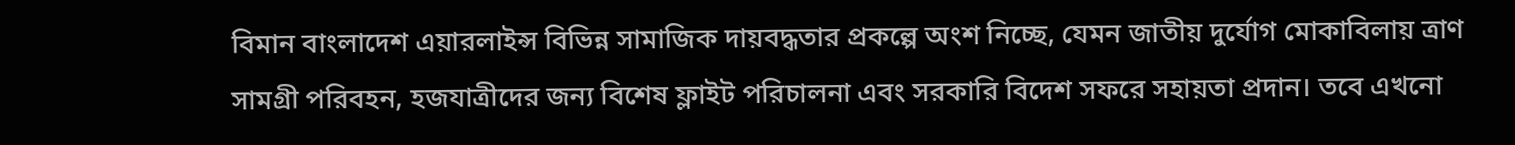বিমান বাংলাদেশ এয়ারলাইন্স বিভিন্ন সামাজিক দায়বদ্ধতার প্রকল্পে অংশ নিচ্ছে, যেমন জাতীয় দুর্যোগ মোকাবিলায় ত্রাণ সামগ্রী পরিবহন, হজযাত্রীদের জন্য বিশেষ ফ্লাইট পরিচালনা এবং সরকারি বিদেশ সফরে সহায়তা প্রদান। তবে এখনো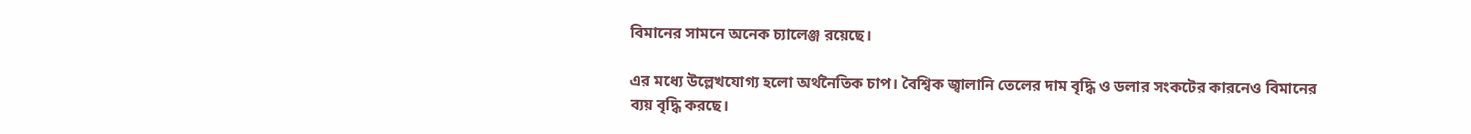বিমানের সামনে অনেক চ্যালেঞ্জ রয়েছে।

এর মধ্যে উল্লেখযোগ্য হলো অর্থনৈতিক চাপ। বৈশ্বিক জ্বালানি তেলের দাম বৃদ্ধি ও ডলার সংকটের কারনেও বিমানের ব্যয় বৃদ্ধি করছে।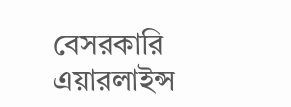বেসরকারি এয়ারলাইন্স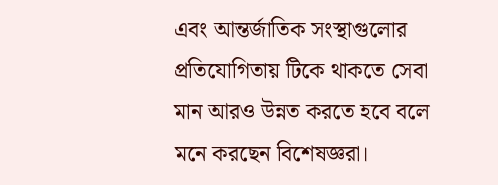এবং আন্তর্জাতিক সংস্থাগুলোর প্রতিযোগিতায় টিকে থাকতে সেবা মান আরও উন্নত করতে হবে বলে মনে করছেন বিশেষজ্ঞরা।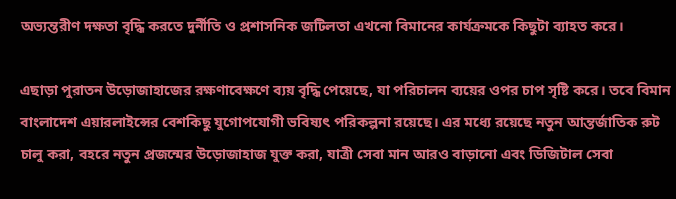অভ্যন্তরীণ দক্ষতা বৃদ্ধি করতে দুর্নীতি ও প্রশাসনিক জটিলতা এখনো বিমানের কার্যক্রমকে কিছুটা ব্যাহত করে।

এছাড়া পুরাতন উড়োজাহাজের রক্ষণাবেক্ষণে ব্যয় বৃদ্ধি পেয়েছে, যা পরিচালন ব্যয়ের ওপর চাপ সৃষ্টি করে। তবে বিমান বাংলাদেশ এয়ারলাইন্সের বেশকিছু যুগোপযোগী ভবিষ্যৎ পরিকল্পনা রয়েছে। এর মধ্যে রয়েছে নতুন আন্তর্জাতিক রুট চালু করা, বহরে নতুন প্রজন্মের উড়োজাহাজ যুক্ত করা, যাত্রী সেবা মান আরও বাড়ানো এবং ডিজিটাল সেবা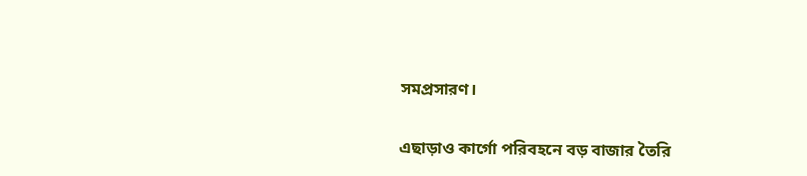সমপ্রসারণ।

এছাড়াও কার্গো পরিবহনে বড় বাজার তৈরি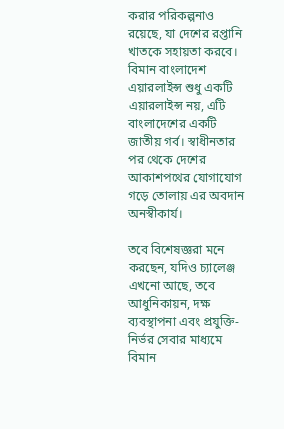করার পরিকল্পনাও রয়েছে, যা দেশের রপ্তানি খাতকে সহায়তা করবে। বিমান বাংলাদেশ এয়ারলাইন্স শুধু একটি এয়ারলাইন্স নয়, এটি বাংলাদেশের একটি জাতীয় গর্ব। স্বাধীনতার পর থেকে দেশের আকাশপথের যোগাযোগ গড়ে তোলায় এর অবদান অনস্বীকার্য।

তবে বিশেষজ্ঞরা মনে করছেন, যদিও চ্যালেঞ্জ এখনো আছে, তবে আধুনিকায়ন, দক্ষ ব্যবস্থাপনা এবং প্রযুক্তি-নির্ভর সেবার মাধ্যমে বিমান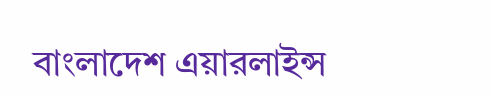বাংলাদেশ এয়ারলাইন্স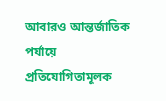আবারও আন্তর্জাতিক পর্যায়ে প্রতিযোগিতামূলক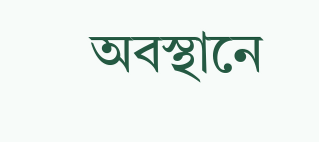অবস্থানে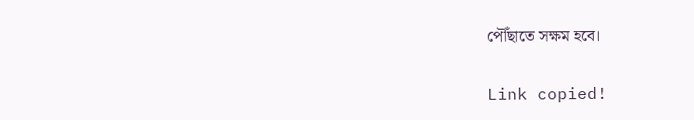পৌঁছাতে সক্ষম হবে।

Link copied!